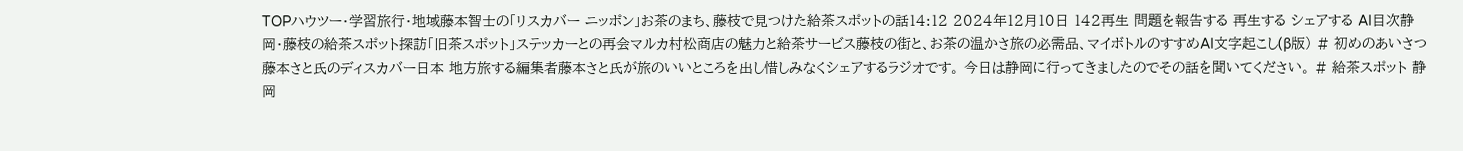TOPハウツー・学習旅行・地域藤本智士の「リスカバー ニッポン」お茶のまち、藤枝で見つけた給茶スポットの話14:12 2024年12月10日 142再生 問題を報告する 再生する シェアする AI目次静岡・藤枝の給茶スポット探訪「旧茶スポット」ステッカーとの再会マルカ村松商店の魅力と給茶サービス藤枝の街と、お茶の温かさ旅の必需品、マイボトルのすすめAI文字起こし(β版) # 初めのあいさつ 藤本さと氏のディスカバー日本 地方旅する編集者藤本さと氏が旅のいいところを出し惜しみなくシェアするラジオです。 今日は静岡に行ってきましたのでその話を聞いてください。 # 給茶スポット 静岡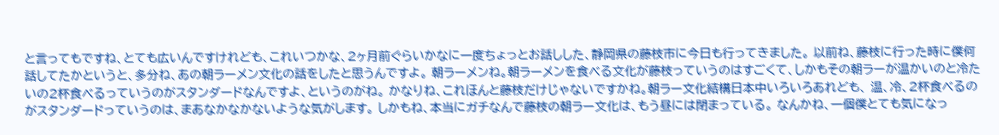と言ってもですね、とても広いんですけれども、これいつかな、2ヶ月前ぐらいかなに一度ちょっとお話しした、静岡県の藤枝市に今日も行ってきました。 以前ね、藤枝に行った時に僕何話してたかというと、多分ね、あの朝ラーメン文化の話をしたと思うんですよ。 朝ラーメンね。朝ラーメンを食べる文化が藤枝っていうのはすごくて、しかもその朝ラーが温かいのと冷たいの2杯食べるっていうのがスタンダードなんですよ、というのがね。 かなりね、これほんと藤枝だけじゃないですかね。朝ラー文化結構日本中いろいろあれども、 温、冷、2杯食べるのがスタンダードっていうのは、まあなかなかないような気がします。 しかもね、本当にガチなんで藤枝の朝ラー文化は、もう昼には閉まっている。 なんかね、一個僕とても気になっ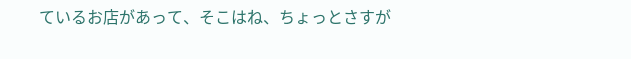ているお店があって、そこはね、ちょっとさすが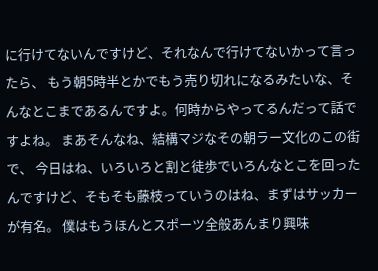に行けてないんですけど、それなんで行けてないかって言ったら、 もう朝5時半とかでもう売り切れになるみたいな、そんなとこまであるんですよ。何時からやってるんだって話ですよね。 まあそんなね、結構マジなその朝ラー文化のこの街で、 今日はね、いろいろと割と徒歩でいろんなとこを回ったんですけど、そもそも藤枝っていうのはね、まずはサッカーが有名。 僕はもうほんとスポーツ全般あんまり興味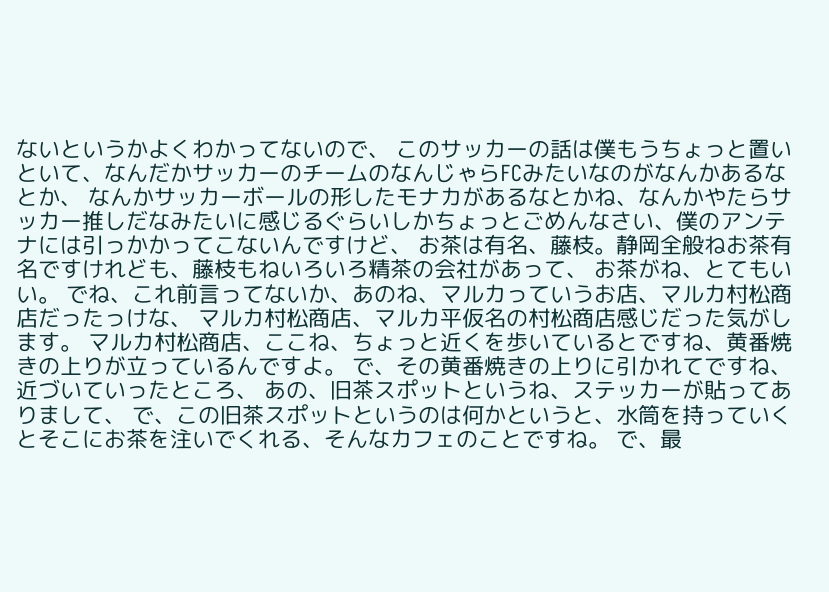ないというかよくわかってないので、 このサッカーの話は僕もうちょっと置いといて、なんだかサッカーのチームのなんじゃらFCみたいなのがなんかあるなとか、 なんかサッカーボールの形したモナカがあるなとかね、なんかやたらサッカー推しだなみたいに感じるぐらいしかちょっとごめんなさい、僕のアンテナには引っかかってこないんですけど、 お茶は有名、藤枝。静岡全般ねお茶有名ですけれども、藤枝もねいろいろ精茶の会社があって、 お茶がね、とてもいい。 でね、これ前言ってないか、あのね、マルカっていうお店、マルカ村松商店だったっけな、 マルカ村松商店、マルカ平仮名の村松商店感じだった気がします。 マルカ村松商店、ここね、ちょっと近くを歩いているとですね、黄番焼きの上りが立っているんですよ。 で、その黄番焼きの上りに引かれてですね、近づいていったところ、 あの、旧茶スポットというね、ステッカーが貼ってありまして、 で、この旧茶スポットというのは何かというと、水筒を持っていくとそこにお茶を注いでくれる、そんなカフェのことですね。 で、最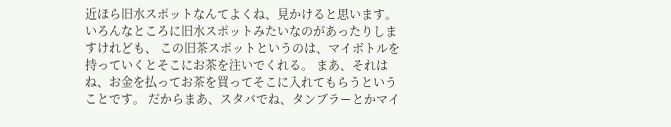近ほら旧水スポットなんてよくね、見かけると思います。 いろんなところに旧水スポットみたいなのがあったりしますけれども、 この旧茶スポットというのは、マイボトルを持っていくとそこにお茶を注いでくれる。 まあ、それはね、お金を払ってお茶を買ってそこに入れてもらうということです。 だからまあ、スタバでね、タンブラーとかマイ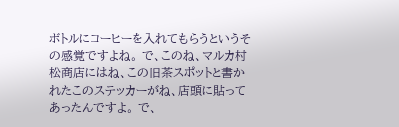ボトルにコーヒーを入れてもらうというその感覚ですよね。 で、このね、マルカ村松商店にはね、この旧茶スポットと書かれたこのステッカーがね、店頭に貼ってあったんですよ。 で、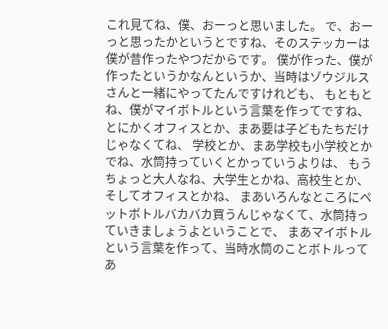これ見てね、僕、おーっと思いました。 で、おーっと思ったかというとですね、そのステッカーは僕が昔作ったやつだからです。 僕が作った、僕が作ったというかなんというか、当時はゾウジルスさんと一緒にやってたんですけれども、 もともとね、僕がマイボトルという言葉を作ってですね、 とにかくオフィスとか、まあ要は子どもたちだけじゃなくてね、 学校とか、まあ学校も小学校とかでね、水筒持っていくとかっていうよりは、 もうちょっと大人なね、大学生とかね、高校生とか、そしてオフィスとかね、 まあいろんなところにペットボトルバカバカ買うんじゃなくて、水筒持っていきましょうよということで、 まあマイボトルという言葉を作って、当時水筒のことボトルってあ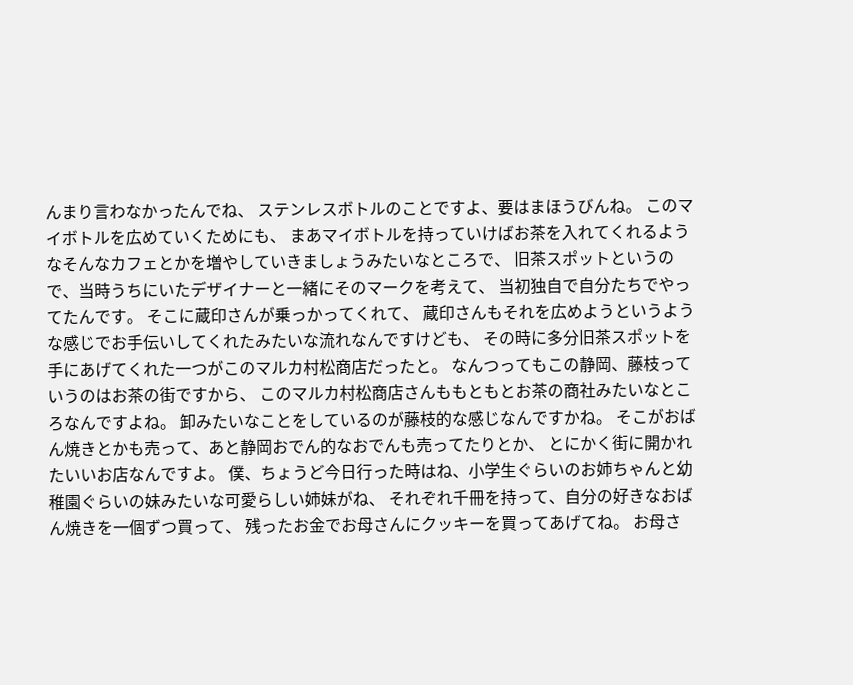んまり言わなかったんでね、 ステンレスボトルのことですよ、要はまほうびんね。 このマイボトルを広めていくためにも、 まあマイボトルを持っていけばお茶を入れてくれるようなそんなカフェとかを増やしていきましょうみたいなところで、 旧茶スポットというので、当時うちにいたデザイナーと一緒にそのマークを考えて、 当初独自で自分たちでやってたんです。 そこに蔵印さんが乗っかってくれて、 蔵印さんもそれを広めようというような感じでお手伝いしてくれたみたいな流れなんですけども、 その時に多分旧茶スポットを手にあげてくれた一つがこのマルカ村松商店だったと。 なんつってもこの静岡、藤枝っていうのはお茶の街ですから、 このマルカ村松商店さんももともとお茶の商社みたいなところなんですよね。 卸みたいなことをしているのが藤枝的な感じなんですかね。 そこがおばん焼きとかも売って、あと静岡おでん的なおでんも売ってたりとか、 とにかく街に開かれたいいお店なんですよ。 僕、ちょうど今日行った時はね、小学生ぐらいのお姉ちゃんと幼稚園ぐらいの妹みたいな可愛らしい姉妹がね、 それぞれ千冊を持って、自分の好きなおばん焼きを一個ずつ買って、 残ったお金でお母さんにクッキーを買ってあげてね。 お母さ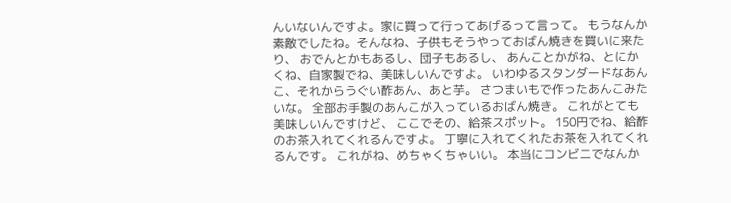んいないんですよ。家に買って行ってあげるって言って。 もうなんか素敵でしたね。そんなね、子供もそうやっておばん焼きを買いに来たり、 おでんとかもあるし、団子もあるし、 あんことかがね、とにかくね、自家製でね、美味しいんですよ。 いわゆるスタンダードなあんこ、それからうぐい酢あん、あと芋。 さつまいもで作ったあんこみたいな。 全部お手製のあんこが入っているおばん焼き。 これがとても美味しいんですけど、 ここでその、給茶スポット。 150円でね、給酢のお茶入れてくれるんですよ。 丁寧に入れてくれたお茶を入れてくれるんです。 これがね、めちゃくちゃいい。 本当にコンビニでなんか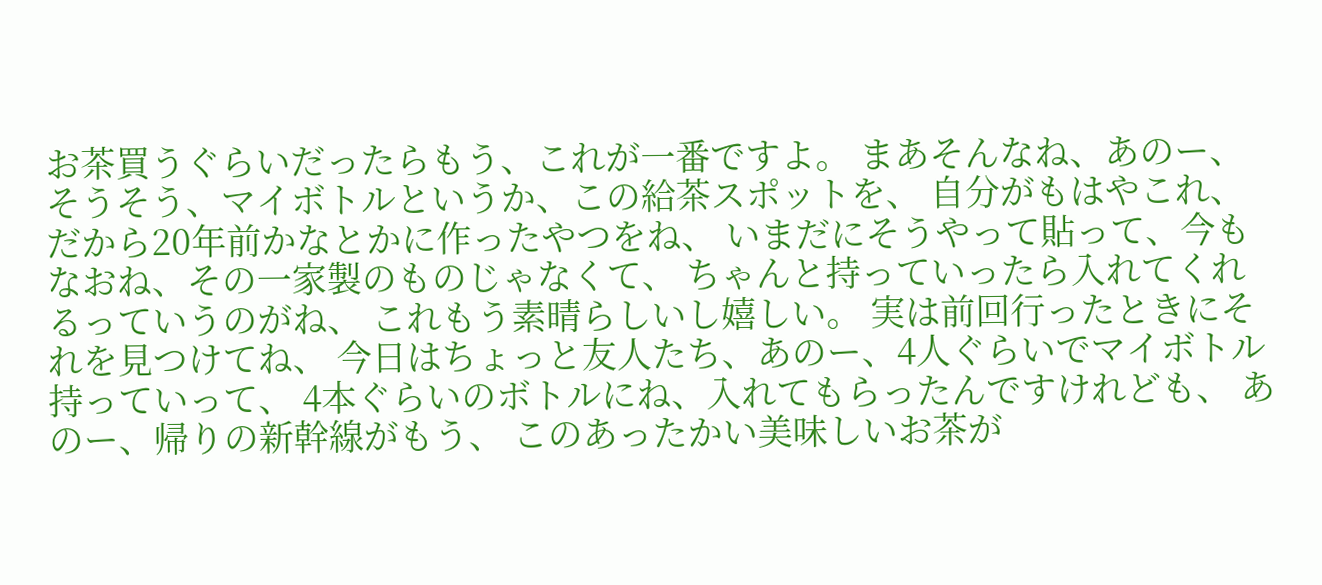お茶買うぐらいだったらもう、これが一番ですよ。 まあそんなね、あのー、そうそう、マイボトルというか、この給茶スポットを、 自分がもはやこれ、だから20年前かなとかに作ったやつをね、 いまだにそうやって貼って、今もなおね、その一家製のものじゃなくて、 ちゃんと持っていったら入れてくれるっていうのがね、 これもう素晴らしいし嬉しい。 実は前回行ったときにそれを見つけてね、 今日はちょっと友人たち、あのー、4人ぐらいでマイボトル持っていって、 4本ぐらいのボトルにね、入れてもらったんですけれども、 あのー、帰りの新幹線がもう、 このあったかい美味しいお茶が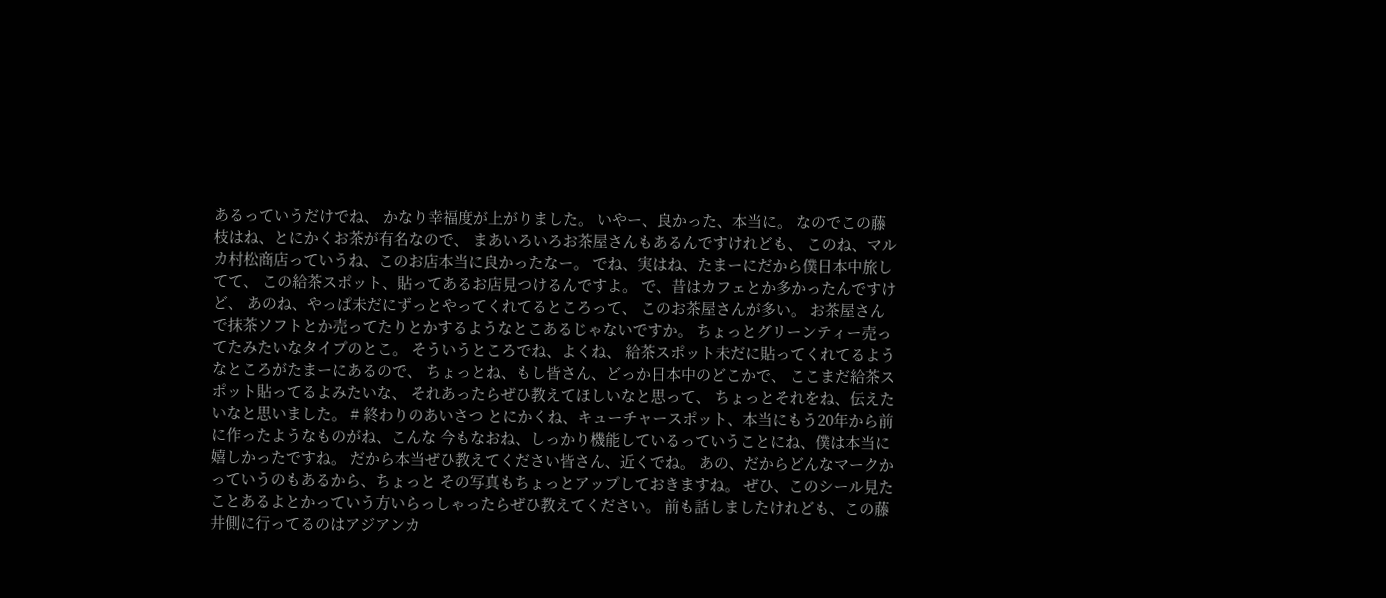あるっていうだけでね、 かなり幸福度が上がりました。 いやー、良かった、本当に。 なのでこの藤枝はね、とにかくお茶が有名なので、 まあいろいろお茶屋さんもあるんですけれども、 このね、マルカ村松商店っていうね、このお店本当に良かったなー。 でね、実はね、たまーにだから僕日本中旅してて、 この給茶スポット、貼ってあるお店見つけるんですよ。 で、昔はカフェとか多かったんですけど、 あのね、やっぱ未だにずっとやってくれてるところって、 このお茶屋さんが多い。 お茶屋さんで抹茶ソフトとか売ってたりとかするようなとこあるじゃないですか。 ちょっとグリーンティー売ってたみたいなタイプのとこ。 そういうところでね、よくね、 給茶スポット未だに貼ってくれてるようなところがたまーにあるので、 ちょっとね、もし皆さん、どっか日本中のどこかで、 ここまだ給茶スポット貼ってるよみたいな、 それあったらぜひ教えてほしいなと思って、 ちょっとそれをね、伝えたいなと思いました。 # 終わりのあいさつ とにかくね、キューチャースポット、本当にもう20年から前に作ったようなものがね、こんな 今もなおね、しっかり機能しているっていうことにね、僕は本当に嬉しかったですね。 だから本当ぜひ教えてください皆さん、近くでね。 あの、だからどんなマークかっていうのもあるから、ちょっと その写真もちょっとアップしておきますね。 ぜひ、このシール見たことあるよとかっていう方いらっしゃったらぜひ教えてください。 前も話しましたけれども、この藤井側に行ってるのはアジアンカ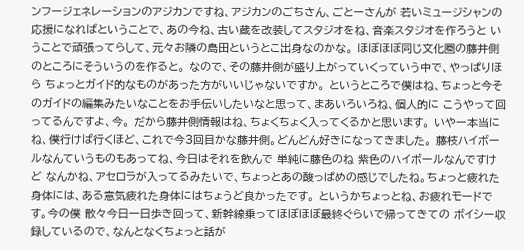ンフージェネレーションのアジカンですね、アジカンのごちさん、ごとーさんが 若いミュージシャンの応援になればということで、あの今ね、古い蔵を改装してスタジオをね、音楽スタジオを作ろうと いうことで頑張ってらして、元々お隣の島田というとこ出身なのかな。 ほぼほぼ同じ文化圏の藤井側のところにそういうのを作ると。 なので、その藤井側が盛り上がっていくっていう中で、やっぱりほら ちょっとガイド的なものがあった方がいいじゃないですか。 というところで僕はね、ちょっと今そのガイドの編集みたいなことをお手伝いしたいなと思って、まあいろいろね、個人的に こうやって回ってるんですよ、今。 だから藤井側情報はね、ちょくちょく入ってくるかと思います。 いやー本当にね、僕行けば行くほど、これで今3回目かな藤井側。どんどん好きになってきました。 藤枝ハイボールなんていうものもあってね、今日はそれを飲んで 単純に藤色のね 紫色のハイボールなんですけど なんかね、アセロラが入ってるみたいで、ちょっとあの酸っぱめの感じでしたね。ちょっと疲れた身体には、ある意気疲れた身体にはちょうど良かったです。 というかちょっとね、お疲れモードです。今の僕 散々今日一日歩き回って、新幹線乗ってほぼほぼ最終ぐらいで帰ってきての ボイシー収録しているので、なんとなくちょっと話が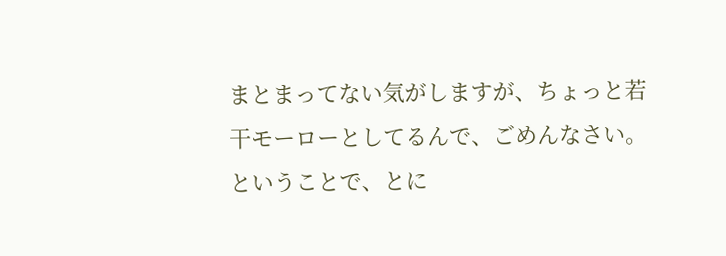まとまってない気がしますが、ちょっと若干モーローとしてるんで、ごめんなさい。 ということで、とに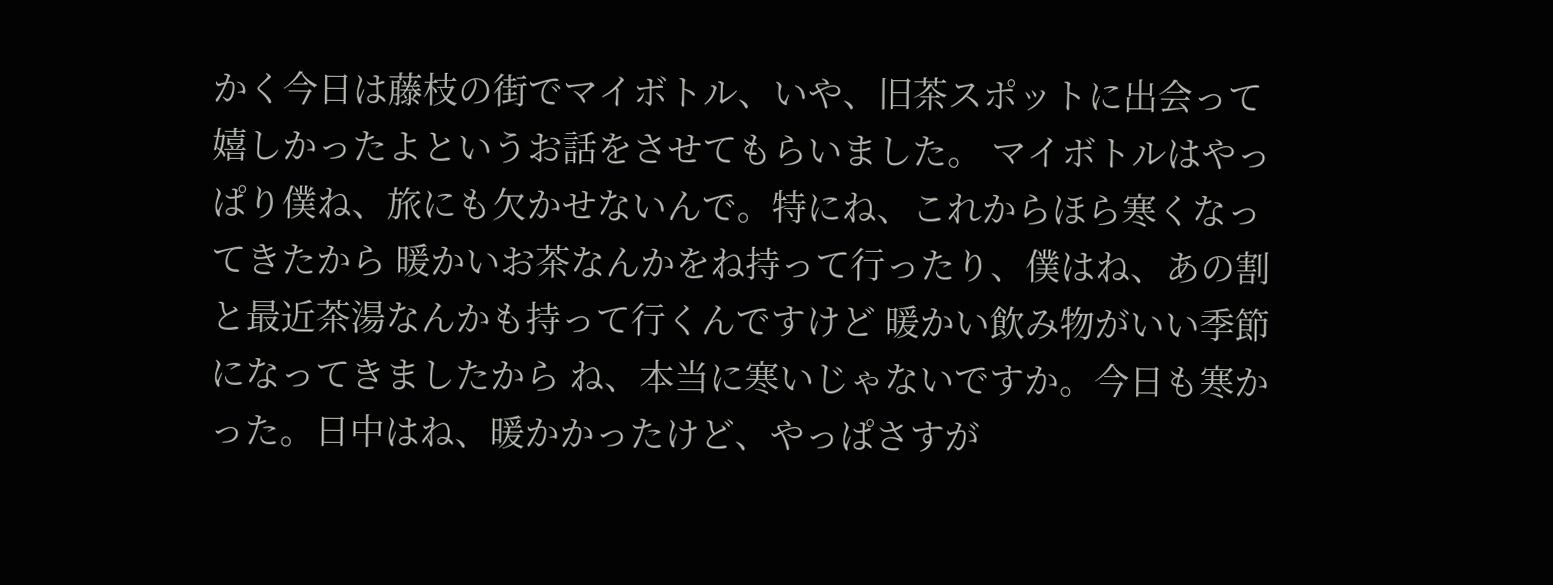かく今日は藤枝の街でマイボトル、いや、旧茶スポットに出会って嬉しかったよというお話をさせてもらいました。 マイボトルはやっぱり僕ね、旅にも欠かせないんで。特にね、これからほら寒くなってきたから 暖かいお茶なんかをね持って行ったり、僕はね、あの割と最近茶湯なんかも持って行くんですけど 暖かい飲み物がいい季節になってきましたから ね、本当に寒いじゃないですか。今日も寒かった。日中はね、暖かかったけど、やっぱさすが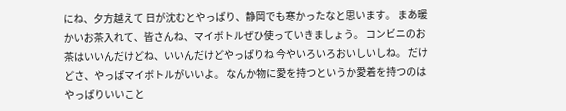にね、夕方越えて 日が沈むとやっぱり、静岡でも寒かったなと思います。 まあ暖かいお茶入れて、皆さんね、マイボトルぜひ使っていきましょう。 コンビニのお茶はいいんだけどね、いいんだけどやっぱりね 今やいろいろおいしいしね。 だけどさ、やっぱマイボトルがいいよ。 なんか物に愛を持つというか愛着を持つのはやっぱりいいこと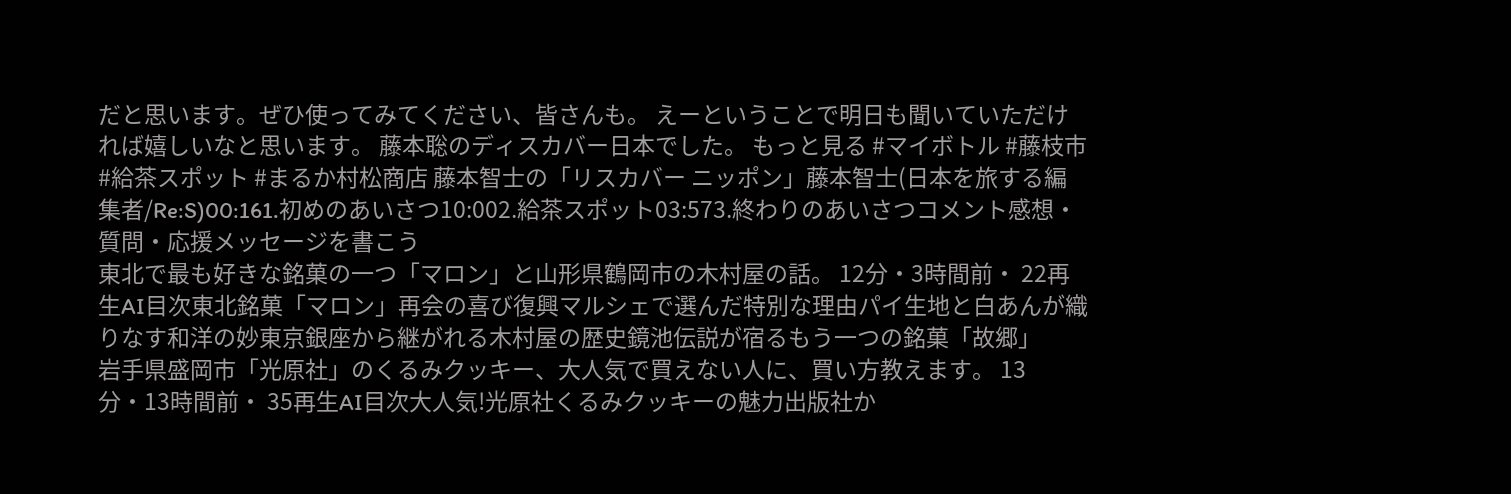だと思います。ぜひ使ってみてください、皆さんも。 えーということで明日も聞いていただければ嬉しいなと思います。 藤本聡のディスカバー日本でした。 もっと見る #マイボトル #藤枝市 #給茶スポット #まるか村松商店 藤本智士の「リスカバー ニッポン」藤本智士(日本を旅する編集者/Re:S)00:161.初めのあいさつ10:002.給茶スポット03:573.終わりのあいさつコメント感想・質問・応援メッセージを書こう
東北で最も好きな銘菓の一つ「マロン」と山形県鶴岡市の木村屋の話。 12分・3時間前・ 22再生AI目次東北銘菓「マロン」再会の喜び復興マルシェで選んだ特別な理由パイ生地と白あんが織りなす和洋の妙東京銀座から継がれる木村屋の歴史鏡池伝説が宿るもう一つの銘菓「故郷」
岩手県盛岡市「光原社」のくるみクッキー、大人気で買えない人に、買い方教えます。 13分・13時間前・ 35再生AI目次大人気!光原社くるみクッキーの魅力出版社か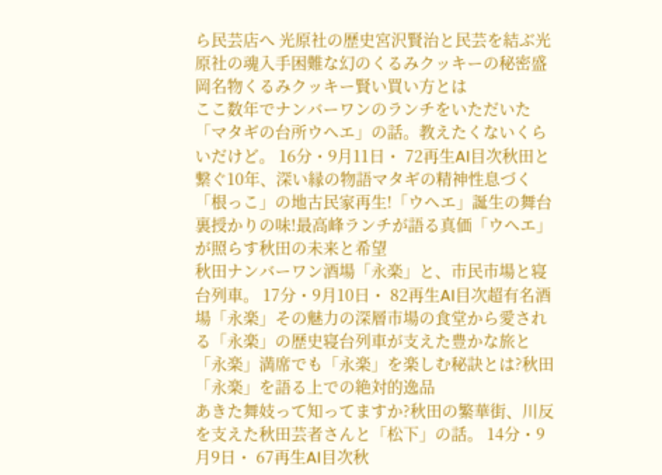ら民芸店へ 光原社の歴史宮沢賢治と民芸を結ぶ光原社の魂入手困難な幻のくるみクッキーの秘密盛岡名物くるみクッキー賢い買い方とは
ここ数年でナンバーワンのランチをいただいた「マタギの台所ウヘエ」の話。教えたくないくらいだけど。 16分・9月11日・ 72再生AI目次秋田と繋ぐ10年、深い縁の物語マタギの精神性息づく「根っこ」の地古民家再生!「ウヘエ」誕生の舞台裏授かりの味!最高峰ランチが語る真価「ウヘエ」が照らす秋田の未来と希望
秋田ナンバーワン酒場「永楽」と、市民市場と寝台列車。 17分・9月10日・ 82再生AI目次超有名酒場「永楽」その魅力の深層市場の食堂から愛される「永楽」の歴史寝台列車が支えた豊かな旅と「永楽」満席でも「永楽」を楽しむ秘訣とは?秋田「永楽」を語る上での絶対的逸品
あきた舞妓って知ってますか?秋田の繁華街、川反を支えた秋田芸者さんと「松下」の話。 14分・9月9日・ 67再生AI目次秋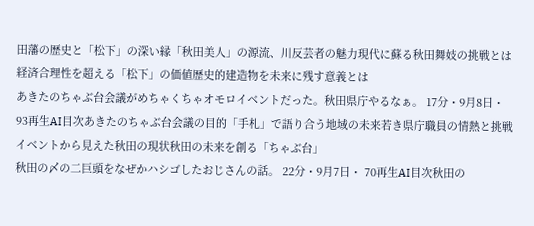田藩の歴史と「松下」の深い縁「秋田美人」の源流、川反芸者の魅力現代に蘇る秋田舞妓の挑戦とは経済合理性を超える「松下」の価値歴史的建造物を未来に残す意義とは
あきたのちゃぶ台会議がめちゃくちゃオモロイベントだった。秋田県庁やるなぁ。 17分・9月8日・ 93再生AI目次あきたのちゃぶ台会議の目的「手札」で語り合う地域の未来若き県庁職員の情熱と挑戦イベントから見えた秋田の現状秋田の未来を創る「ちゃぶ台」
秋田の〆の二巨頭をなぜかハシゴしたおじさんの話。 22分・9月7日・ 70再生AI目次秋田の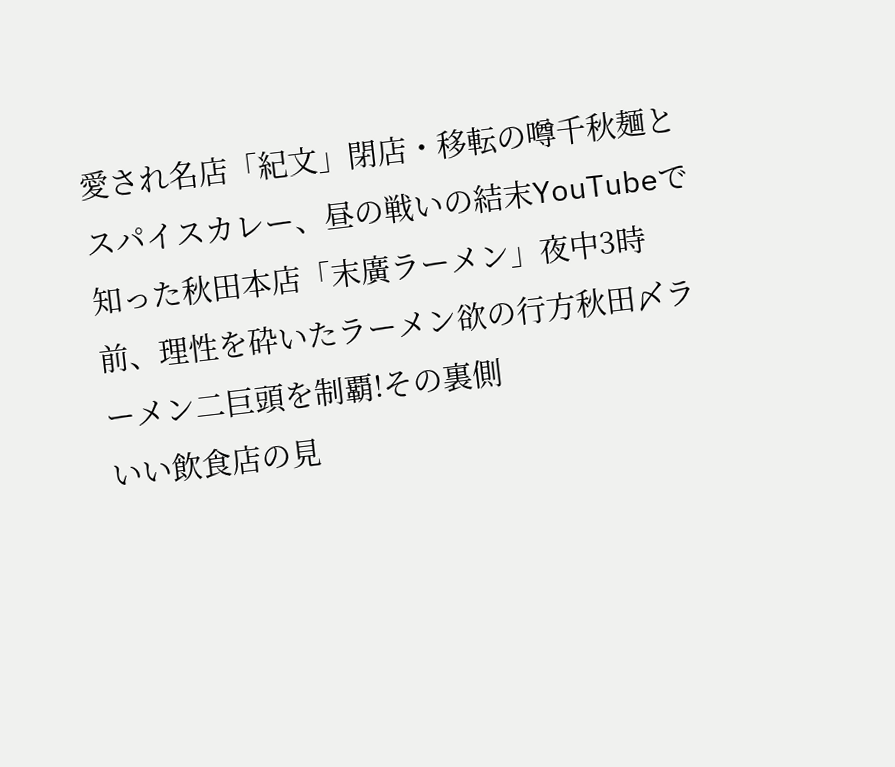愛され名店「紀文」閉店・移転の噂千秋麺とスパイスカレー、昼の戦いの結末YouTubeで知った秋田本店「末廣ラーメン」夜中3時前、理性を砕いたラーメン欲の行方秋田〆ラーメン二巨頭を制覇!その裏側
いい飲食店の見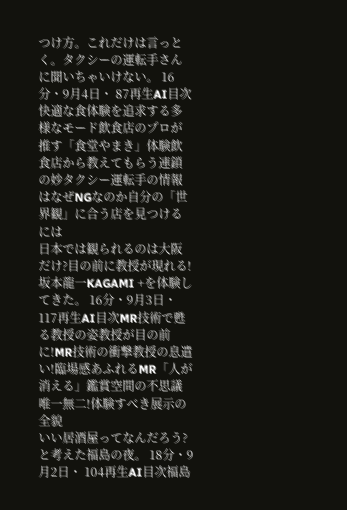つけ方。これだけは言っとく。タクシーの運転手さんに聞いちゃいけない。 16分・9月4日・ 87再生AI目次快適な食体験を追求する多様なモード飲食店のプロが推す「食堂やまき」体験飲食店から教えてもらう連鎖の妙タクシー運転手の情報はなぜNGなのか自分の「世界観」に合う店を見つけるには
日本では観られるのは大阪だけ?目の前に教授が現れる!坂本龍一KAGAMI +を体験してきた。 16分・9月3日・ 117再生AI目次MR技術で甦る教授の姿教授が目の前に!MR技術の衝撃教授の息遣い!臨場感あふれるMR「人が消える」鑑賞空間の不思議唯一無二!体験すべき展示の全貌
いい居酒屋ってなんだろう?と考えた福島の夜。 18分・9月2日・ 104再生AI目次福島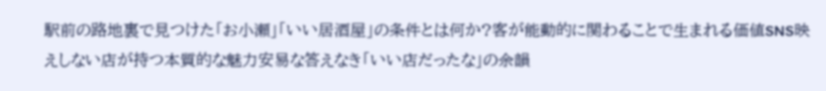駅前の路地裏で見つけた「お小瀬」「いい居酒屋」の条件とは何か?客が能動的に関わることで生まれる価値SNS映えしない店が持つ本質的な魅力安易な答えなき「いい店だったな」の余韻